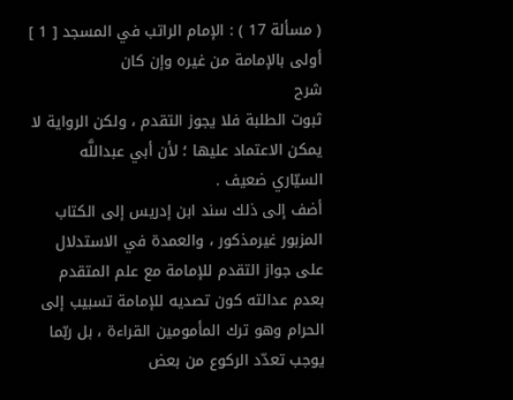( مسألة 17 ) : الإمام الراتب في المسجد [ 1 ] أولى بالإمامة من غيره وإن كان
شرح
ثبوت الطلبة فلا يجوز التقدم ، ولكن الرواية لا يمكن الاعتماد عليها ؛ لأن أبي عبداللَّه السيّاري ضعيف .
أضف إلى ذلك سند ابن إدريس إلى الكتاب المزبور غيرمذكور ، والعمدة في الاستدلال على جواز التقدم للإمامة مع علم المتقدم بعدم عدالته كون تصديه للإمامة تسبيب إلى الحرام وهو ترك المأمومين القراءة ، بل ربّما يوجب تعدّد الركوع من بعض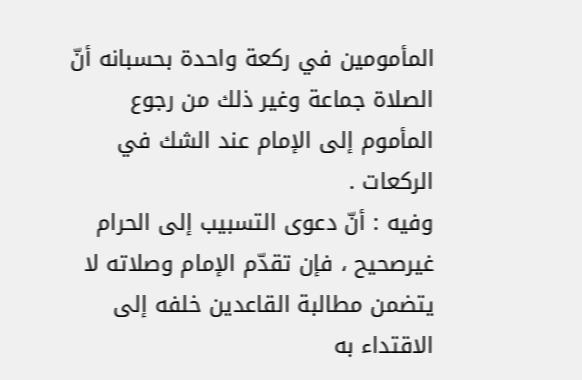المأمومين في ركعة واحدة بحسبانه أنّ الصلاة جماعة وغير ذلك من رجوع المأموم إلى الإمام عند الشك في الركعات .
وفيه : أنّ دعوى التسبيب إلى الحرام غيرصحيح ، فإن تقدّم الإمام وصلاته لا يتضمن مطالبة القاعدين خلفه إلى الاقتداء به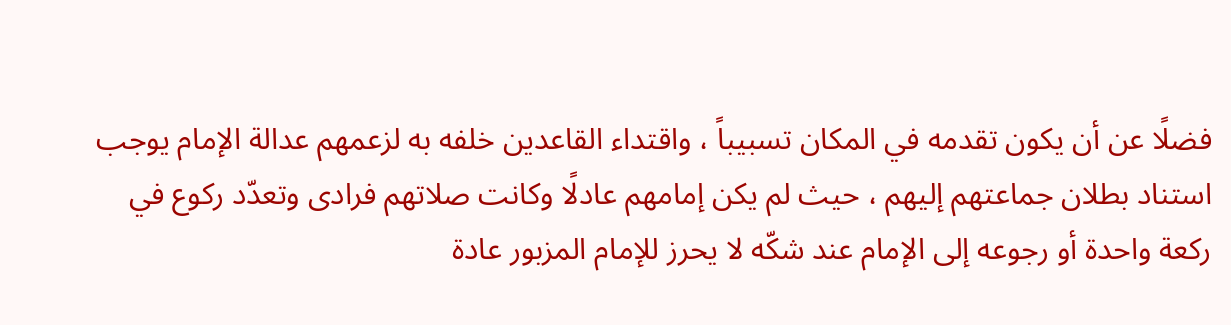فضلًا عن أن يكون تقدمه في المكان تسبيباً ، واقتداء القاعدين خلفه به لزعمهم عدالة الإمام يوجب استناد بطلان جماعتهم إليهم ، حيث لم يكن إمامهم عادلًا وكانت صلاتهم فرادى وتعدّد ركوع في ركعة واحدة أو رجوعه إلى الإمام عند شكّه لا يحرز للإمام المزبور عادة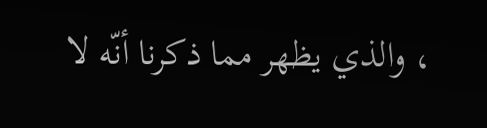، والذي يظهر مما ذكرنا أنّه لا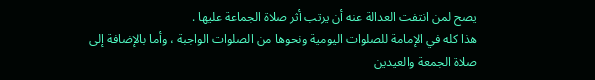يصح لمن انتفت العدالة عنه أن يرتب أثر صلاة الجماعة عليها .
هذا كله في الإمامة للصلوات اليومية ونحوها من الصلوات الواجبة ، وأما بالإضافة إلى صلاة الجمعة والعيدين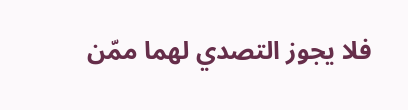فلا يجوز التصدي لهما ممّن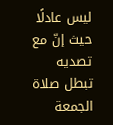ليس عادلًا حيث إنّ مع تصديه تبطل صلاة الجمعة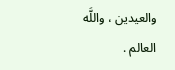والعيدين ، واللَّه العالم .